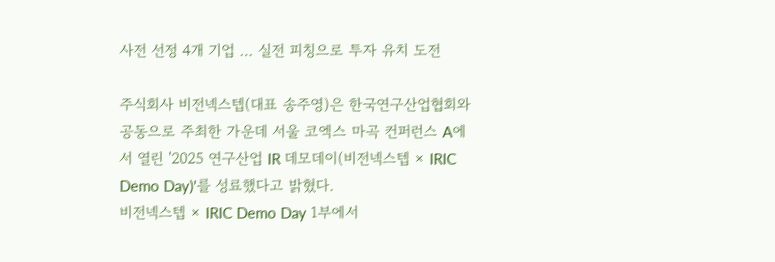사전 선정 4개 기업 … 실전 피칭으로 투자 유치 도전

주식회사 비전넥스텝(대표 송주영)은 한국연구산업협회와 공동으로 주최한 가운데 서울 코엑스 마곡 컨퍼런스 A에서 열린 '2025 연구산업 IR 데모데이(비전넥스텝 × IRIC Demo Day)'를 성료했다고 밝혔다.
비전넥스텝 × IRIC Demo Day 1부에서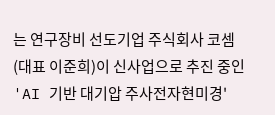는 연구장비 선도기업 주식회사 코셈(대표 이준희)이 신사업으로 추진 중인 'AI 기반 대기압 주사전자현미경'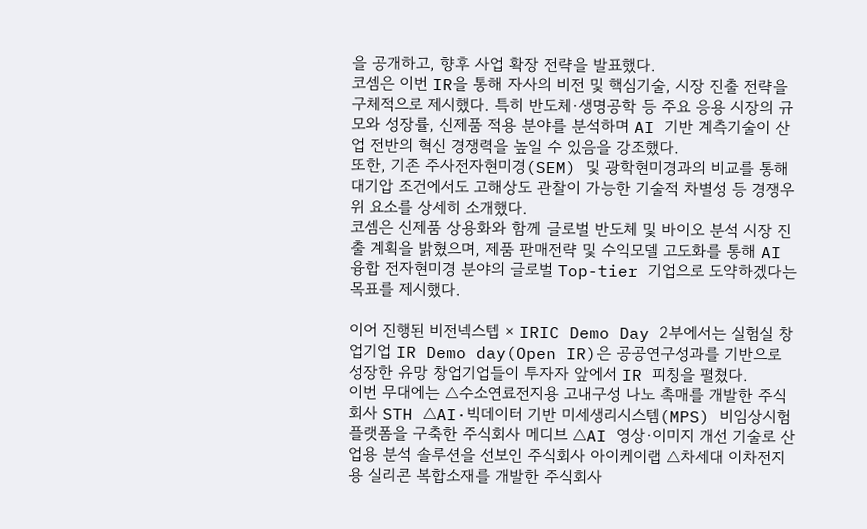을 공개하고, 향후 사업 확장 전략을 발표했다.
코셈은 이번 IR을 통해 자사의 비전 및 핵심기술, 시장 진출 전략을 구체적으로 제시했다. 특히 반도체·생명공학 등 주요 응용 시장의 규모와 성장률, 신제품 적용 분야를 분석하며 AI 기반 계측기술이 산업 전반의 혁신 경쟁력을 높일 수 있음을 강조했다.
또한, 기존 주사전자현미경(SEM) 및 광학현미경과의 비교를 통해 대기압 조건에서도 고해상도 관찰이 가능한 기술적 차별성 등 경쟁우위 요소를 상세히 소개했다.
코셈은 신제품 상용화와 함께 글로벌 반도체 및 바이오 분석 시장 진출 계획을 밝혔으며, 제품 판매전략 및 수익모델 고도화를 통해 AI 융합 전자현미경 분야의 글로벌 Top-tier 기업으로 도약하겠다는 목표를 제시했다.

이어 진행된 비전넥스텝 × IRIC Demo Day 2부에서는 실험실 창업기업 IR Demo day(Open IR)은 공공연구성과를 기반으로 성장한 유망 창업기업들이 투자자 앞에서 IR 피칭을 펼쳤다.
이번 무대에는 △수소연료전지용 고내구성 나노 촉매를 개발한 주식회사 STH △AI·빅데이터 기반 미세생리시스템(MPS) 비임상시험 플랫폼을 구축한 주식회사 메디브 △AI 영상·이미지 개선 기술로 산업용 분석 솔루션을 선보인 주식회사 아이케이랩 △차세대 이차전지용 실리콘 복합소재를 개발한 주식회사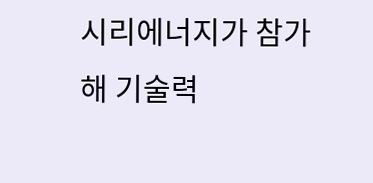시리에너지가 참가해 기술력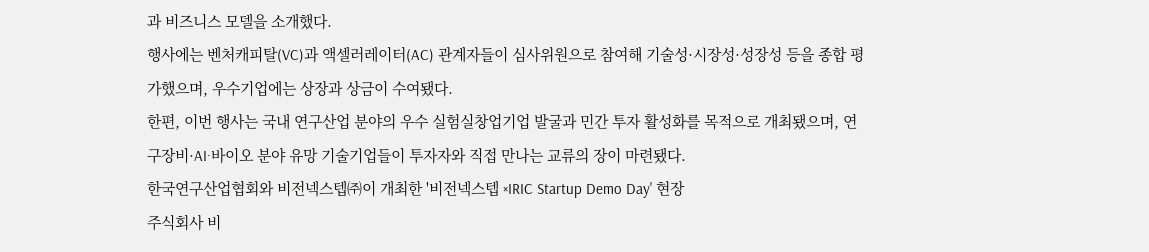과 비즈니스 모델을 소개했다.
행사에는 벤처캐피탈(VC)과 액셀러레이터(AC) 관계자들이 심사위원으로 참여해 기술성·시장성·성장성 등을 종합 평가했으며, 우수기업에는 상장과 상금이 수여됐다.
한편, 이번 행사는 국내 연구산업 분야의 우수 실험실창업기업 발굴과 민간 투자 활성화를 목적으로 개최됐으며, 연구장비·AI·바이오 분야 유망 기술기업들이 투자자와 직접 만나는 교류의 장이 마련됐다.
한국연구산업협회와 비전넥스텝㈜이 개최한 '비전넥스텝 ×IRIC Startup Demo Day' 현장
주식회사 비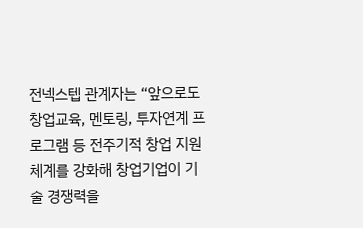전넥스텝 관계자는 “앞으로도 창업교육, 멘토링, 투자연계 프로그램 등 전주기적 창업 지원 체계를 강화해 창업기업이 기술 경쟁력을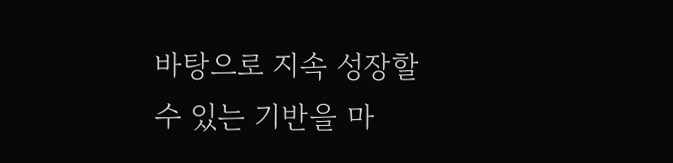바탕으로 지속 성장할 수 있는 기반을 마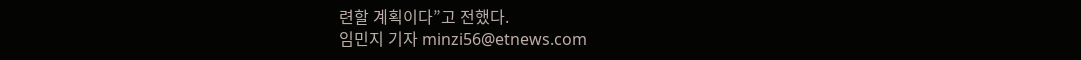련할 계획이다”고 전했다.
임민지 기자 minzi56@etnews.com